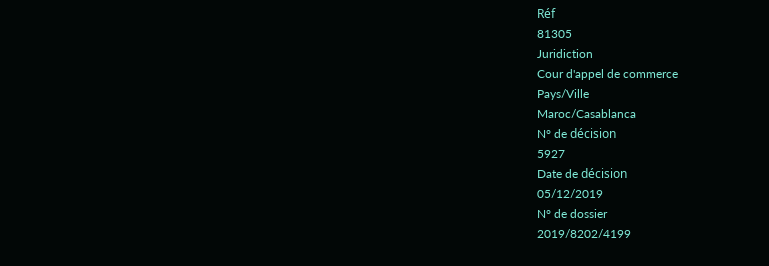Réf
81305
Juridiction
Cour d'appel de commerce
Pays/Ville
Maroc/Casablanca
N° de décision
5927
Date de décision
05/12/2019
N° de dossier
2019/8202/4199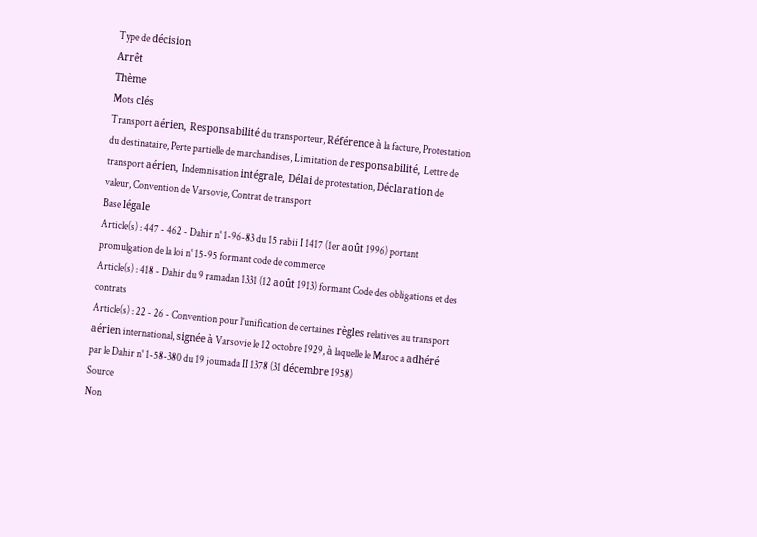Type de décision
Arrêt
Thème
Mots clés
Transport aérien, Responsabilité du transporteur, Référence à la facture, Protestation du destinataire, Perte partielle de marchandises, Limitation de responsabilité, Lettre de transport aérien, Indemnisation intégrale, Délai de protestation, Déclaration de valeur, Convention de Varsovie, Contrat de transport
Base légale
Article(s) : 447 - 462 - Dahir n° 1-96-83 du 15 rabii I 1417 (1er août 1996) portant promulgation de la loi n° 15-95 formant code de commerce
Article(s) : 418 - Dahir du 9 ramadan 1331 (12 août 1913) formant Code des obligations et des contrats
Article(s) : 22 - 26 - Convention pour l’unification de certaines règles relatives au transport aérien international, signée à Varsovie le 12 octobre 1929, à laquelle le Maroc a adhéré par le Dahir n° 1-58-380 du 19 joumada II 1378 (31 décembre 1958)
Source
Non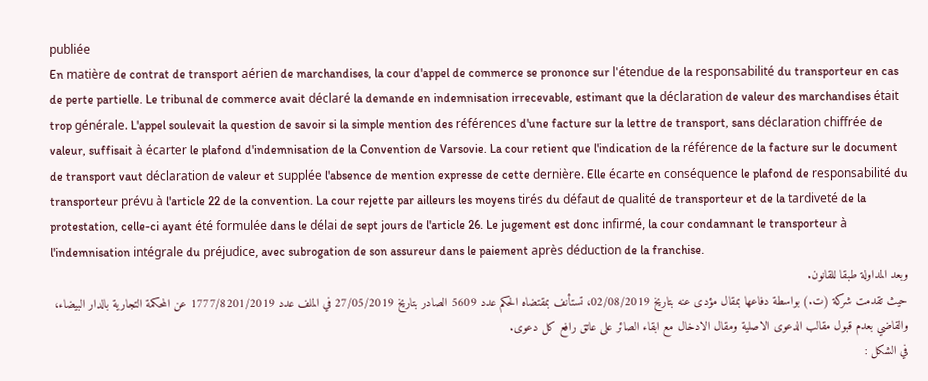publiée
En matière de contrat de transport aérien de marchandises, la cour d'appel de commerce se prononce sur l'étendue de la responsabilité du transporteur en cas de perte partielle. Le tribunal de commerce avait déclaré la demande en indemnisation irrecevable, estimant que la déclaration de valeur des marchandises était trop générale. L'appel soulevait la question de savoir si la simple mention des références d'une facture sur la lettre de transport, sans déclaration chiffrée de valeur, suffisait à écarter le plafond d'indemnisation de la Convention de Varsovie. La cour retient que l'indication de la référence de la facture sur le document de transport vaut déclaration de valeur et supplée l'absence de mention expresse de cette dernière. Elle écarte en conséquence le plafond de responsabilité du transporteur prévu à l'article 22 de la convention. La cour rejette par ailleurs les moyens tirés du défaut de qualité de transporteur et de la tardiveté de la protestation, celle-ci ayant été formulée dans le délai de sept jours de l'article 26. Le jugement est donc infirmé, la cour condamnant le transporteur à l'indemnisation intégrale du préjudice, avec subrogation de son assureur dans le paiement après déduction de la franchise.
وبعد المداولة طبقا للقانون.
حيث تقدمت شركة (ت.) بواسطة دفاعها بمقال مؤدى عنه بتاريخ 02/08/2019، تستأنف بمقتضاه الحكم عدد 5609 الصادر بتاريخ 27/05/2019 في الملف عدد 1777/8201/2019 عن المحكمة التجارية بالدار البيضاء، والقاضي بعدم قبول مقالب الدعوى الاصلية ومقال الادخال مع ابقاء الصائر على عاتق رافع كل دعوى.
في الشكل :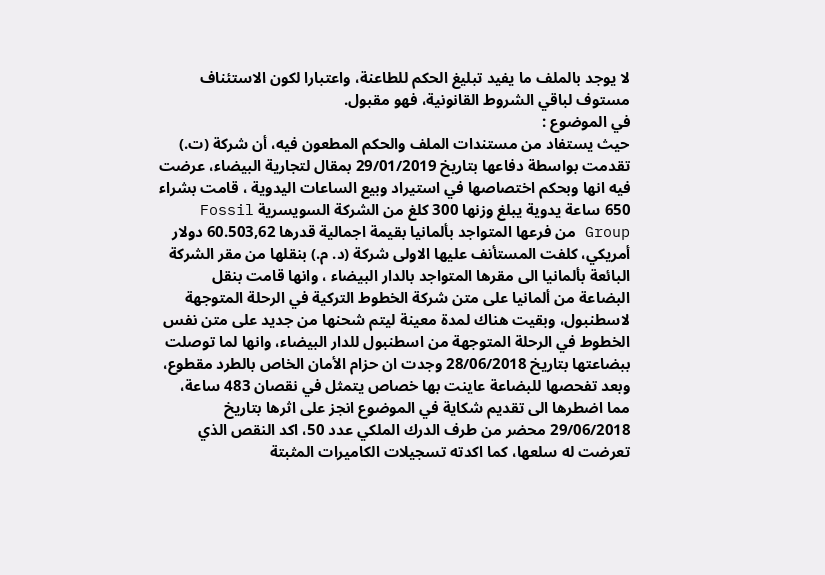لا يوجد بالملف ما يفيد تبليغ الحكم للطاعنة، واعتبارا لكون الاستئناف مستوف لباقي الشروط القانونية، فهو مقبول.
في الموضوع :
حيث يستفاد من مستندات الملف والحكم المطعون فيه، أن شركة (ت.) تقدمت بواسطة دفاعها بتاريخ 29/01/2019 بمقال لتجارية البيضاء، عرضت فيه انها وبحكم اختصاصها في استيراد وبيع الساعات اليدوية ، قامت بشراء 650 ساعة يدوية يبلغ وزنها 300 كلغ من الشركة السويسرية Fossil Group من فرعها المتواجد بألمانيا بقيمة اجمالية قدرها 60.503,62 دولار أمريكي، كلفت المستأنف عليها الاولى شركة (د. م.) بنقلها من مقر الشركة البائعة بألمانيا الى مقرها المتواجد بالدار البيضاء ، وانها قامت بنقل البضاعة من ألمانيا على متن شركة الخطوط التركية في الرحلة المتوجهة لاسطنبول، وبقيت هناك لمدة معينة ليتم شحنها من جديد على متن نفس الخطوط في الرحلة المتوجهة من اسطنبول للدار البيضاء، وانها لما توصلت ببضاعتها بتاريخ 28/06/2018 وجدت ان حزام الأمان الخاص بالطرد مقطوع، وبعد تفحصها للبضاعة عاينت بها خصاص يتمثل في نقصان 483 ساعة، مما اضطرها الى تقديم شكاية في الموضوع انجز على اثرها بتاريخ 29/06/2018 محضر من طرف الدرك الملكي عدد 50، اكد النقص الذي تعرضت له سلعها، كما اكدته تسجيلات الكاميرات المثبتة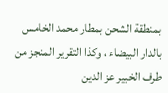بمنطقة الشحن بمطار محمد الخامس بالدار البيضاء ، وكذا التقرير المنجز من طرف الخبير عز الدين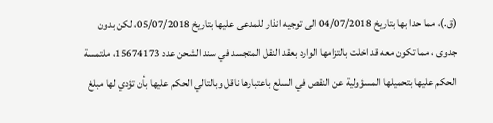(ق.)، مما حدا بها بتاريخ 04/07/2018 الى توجيه انذار للمدعى عليها بتاريخ 05/07/2018، لكن بدون جدوى ، مما تكون معه قد اخلت بالتزامها الوارد بعقد النقل المتجسد في سند الشحن عدد 15674173، ملتمسة الحكم عليها بتحميلها المسؤولية عن النقص في السلع باعتبارها ناقل وبالتالي الحكم عليها بأن تؤدي لها مبلغ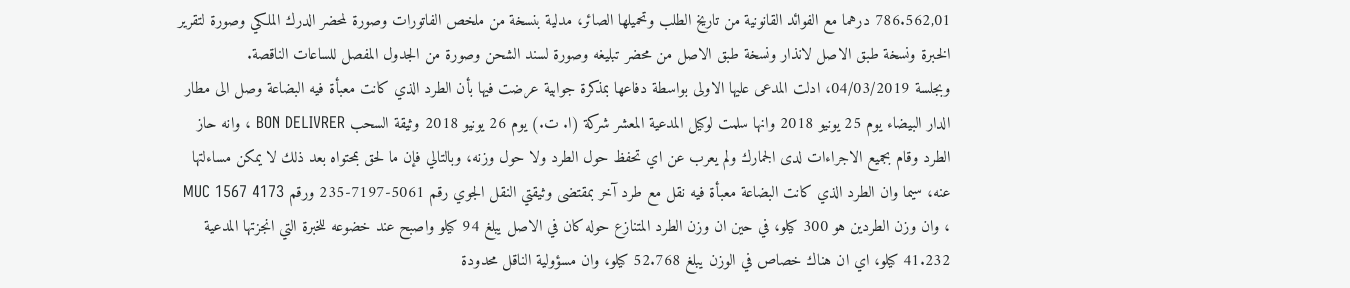786.562,01 درهما مع الفوائد القانونية من تاريخ الطلب وتحميلها الصائر، مدلية بنسخة من ملخص الفاتورات وصورة لمحضر الدرك الملكي وصورة لتقرير الخبرة ونسخة طبق الاصل لانذار ونسخة طبق الاصل من محضر تبليغه وصورة لسند الشحن وصورة من الجدول المفصل للساعات الناقصة.
وبجلسة 04/03/2019، ادلت المدعى عليها الاولى بواسطة دفاعها بمذكرة جوابية عرضت فيها بأن الطرد الذي كانت معبأة فيه البضاعة وصل الى مطار الدار البيضاء يوم 25 يونيو 2018 وانها سلمت لوكيل المدعية المعشر شركة (ا. ت.) يوم 26 يونيو 2018 وثيقة السحب BON DELIVRER ، وانه حاز الطرد وقام بجميع الاجراءات لدى الجمارك ولم يعرب عن اي تحفظ حول الطرد ولا حول وزنه، وبالتالي فإن ما لحق بمحتواه بعد ذلك لا يمكن مساءلتها عنه، سيما وان الطرد الذي كانت البضاعة معبأة فيه نقل مع طرد آخر بمقتضى وثيقتي النقل الجوي رقم 5061-7197-235 ورقم MUC 1567 4173 ، وان وزن الطردين هو 300 كيلو، في حين ان وزن الطرد المتنازع حوله كان في الاصل يبلغ 94 كيلو واصبح عند خضوعه للخبرة التي انجزتها المدعية 41.232 كيلو، اي ان هناك خصاص في الوزن يبلغ 52.768 كيلو، وان مسؤولية الناقل محدودة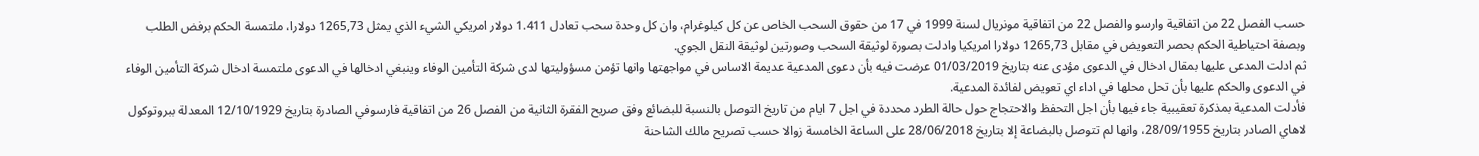حسب الفصل 22 من اتفاقية وارسو والفصل 22 من اتفاقية مونريال لسنة 1999 في 17 من حقوق السحب الخاص عن كل كيلوغرام، وان كل وحدة سحب تعادل 1.411 دولار امريكي الشيء الذي يمثل 1265,73 دولارا، ملتمسة الحكم برفض الطلب وبصفة احتياطية الحكم بحصر التعويض في مقابل 1265,73 دولارا امريكيا وادلت بصورة لوثيقة السحب وصورتين لوثيقة النقل الجوي.
ثم ادلت المدعى عليها بمقال ادخال في الدعوى مؤدى عنه بتاريخ 01/03/2019 عرضت فيه بأن دعوى المدعية عديمة الاساس في مواجهتها وانها تؤمن مسؤوليتها لدى شركة التأمين الوفاء وينبغي ادخالها في الدعوى ملتمسة ادخال شركة التأمين الوفاء في الدعوى والحكم عليها بأن تحل محلها في اداء اي تعويض لفائدة المدعية.
فأدلت المدعية بمذكرة تعقيبية جاء فيها بأن اجل التحفظ والاحتجاج حول حالة الطرد محددة في اجل 7 ايام من تاريخ التوصل بالنسبة للبضائع وفق صريح الفقرة الثانية من الفصل 26 من اتفاقية فارسوفي الصادرة بتاريخ 12/10/1929 المعدلة ببروتوكول لاهاي الصادر بتاريخ 28/09/1955، وانها لم تتوصل بالبضاعة إلا بتاريخ 28/06/2018 على الساعة الخامسة زوالا حسب تصريح مالك الشاحنة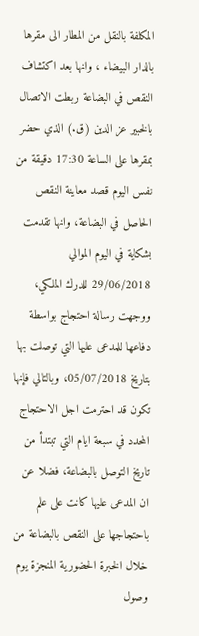المكلفة بالنقل من المطار الى مقرها بالدار البيضاء ، وانها بعد اكتشاف النقص في البضاعة ربطت الاتصال بالخبير عز الدين (ق.) الذي حضر بمقرها على الساعة 17:30 دقيقة من نفس اليوم قصد معاينة النقص الحاصل في البضاعة، وانها تقدمت بشكاية في اليوم الموالي 29/06/2018 للدرك الملكي، ووجهت رسالة احتجاج بواسطة دفاعها للمدعى عليها التي توصلت بها بتاريخ 05/07/2018، وبالتالي فإنها تكون قد احترمت اجل الاحتجاج المحدد في سبعة ايام التي تبتدأ من تاريخ التوصل بالبضاعة، فضلا عن ان المدعى عليها كانت على علم باحتجاجها على النقص بالبضاعة من خلال الخبرة الحضورية المنجزة يوم وصول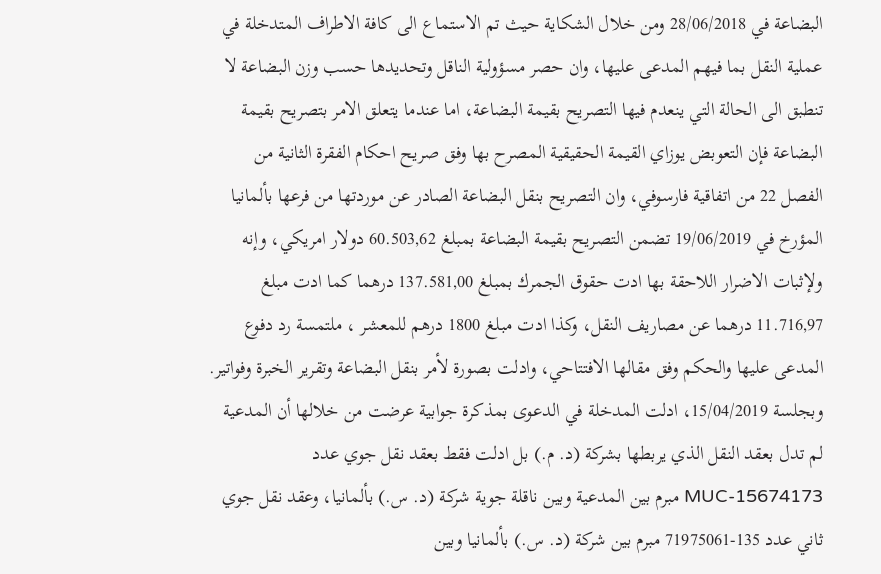البضاعة في 28/06/2018 ومن خلال الشكاية حيث تم الاستماع الى كافة الاطراف المتدخلة في عملية النقل بما فيهم المدعى عليها، وان حصر مسؤولية الناقل وتحديدها حسب وزن البضاعة لا تنطبق الى الحالة التي ينعدم فيها التصريح بقيمة البضاعة، اما عندما يتعلق الامر بتصريح بقيمة البضاعة فإن التعوبض يوزاي القيمة الحقيقية المصرح بها وفق صريح احكام الفقرة الثانية من الفصل 22 من اتفاقية فارسوفي، وان التصريح بنقل البضاعة الصادر عن موردتها من فرعها بألمانيا المؤرخ في 19/06/2019 تضمن التصريح بقيمة البضاعة بمبلغ 60.503,62 دولار امريكي، وإنه ولإثبات الاضرار اللاحقة بها ادت حقوق الجمرك بمبلغ 137.581,00 درهما كما ادت مبلغ 11.716,97 درهما عن مصاريف النقل، وكذا ادت مبلغ 1800 درهم للمعشر ، ملتمسة رد دفوع المدعى عليها والحكم وفق مقالها الافتتاحي، وادلت بصورة لأمر بنقل البضاعة وتقرير الخبرة وفواتير.
وبجلسة 15/04/2019، ادلت المدخلة في الدعوى بمذكرة جوابية عرضت من خلالها أن المدعية لم تدل بعقد النقل الذي يربطها بشركة (د. م.) بل ادلت فقط بعقد نقل جوي عدد MUC-15674173 مبرم بين المدعية وبين ناقلة جوية شركة (د. س.) بألمانيا، وعقد نقل جوي ثاني عدد 135-71975061 مبرم بين شركة (د. س.) بألمانيا وبين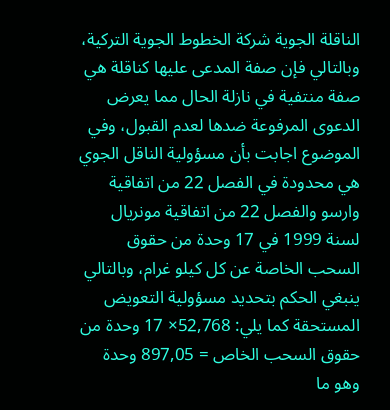الناقلة الجوية شركة الخطوط الجوية التركية، وبالتالي فإن صفة المدعى عليها كناقلة هي صفة منتفية في نازلة الحال مما يعرض الدعوى المرفوعة ضدها لعدم القبول، وفي الموضوع اجابت بأن مسؤولية الناقل الجوي هي محدودة في الفصل 22 من اتفاقية وارسو والفصل 22 من اتفاقية مونريال لسنة 1999 في 17 وحدة من حقوق السحب الخاصة عن كل كيلو غرام، وبالتالي ينبغي الحكم بتحديد مسؤولية التعويض المستحقة كما يلي: 52,768× 17 وحدة من حقوق السحب الخاص = 897,05 وحدة وهو ما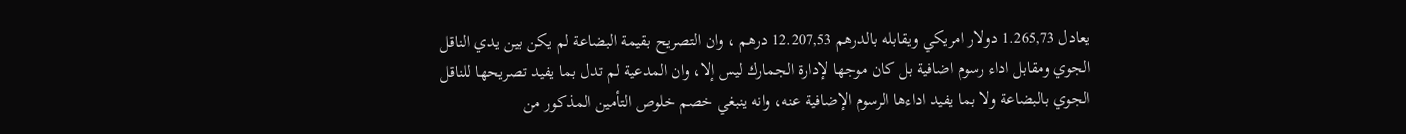يعادل 1.265,73 دولار امريكي ويقابله بالدرهم 12.207,53 درهم ، وان التصريح بقيمة البضاعة لم يكن بين يدي الناقل الجوي ومقابل اداء رسوم اضافية بل كان موجها لإدارة الجمارك ليس إلا، وان المدعية لم تدل بما يفيد تصريحها للناقل الجوي بالبضاعة ولا بما يفيد اداءها الرسوم الإضافية عنه، وانه ينبغي خصم خلوص التأمين المذكور من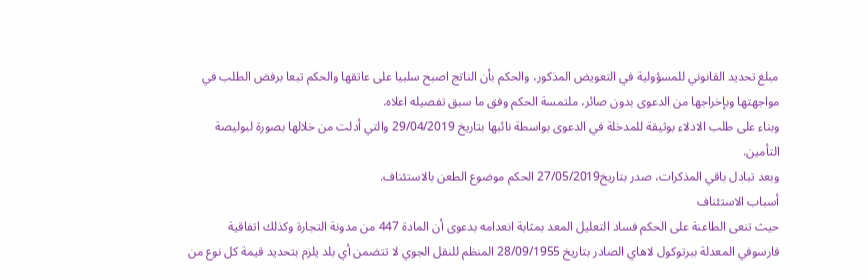مبلغ تحديد القانوني للمسؤولية في التعويض المذكور، والحكم بأن الناتج اصبح سلبيا على عاتقها والحكم تبعا برفض الطلب في مواجهتها وبإخراجها من الدعوى بدون صائر، ملتمسة الحكم وفق ما سبق تفصيله اعلاه.
وبناء على طلب الادلاء بوثيقة للمدخلة في الدعوى بواسطة نائبها بتاريخ 29/04/2019 والتي أدلت من خلالها بصورة لبوليصة التأمين.
وبعد تبادل باقي المذكرات، صدر بتاريخ27/05/2019 الحكم موضوع الطعن بالاستئناف.
أسباب الاستئناف
حيث تنعى الطاعنة على الحكم فساد التعليل المعد بمثابة انعدامه بدعوى أن المادة 447 من مدونة التجارة وكذلك اتفاقية فارسوفي المعدلة ببرتوكول لاهاي الصادر بتاريخ 28/09/1955 المنظم للنقل الجوي لا تتضمن أي بلد يلزم بتحديد قيمة كل نوع من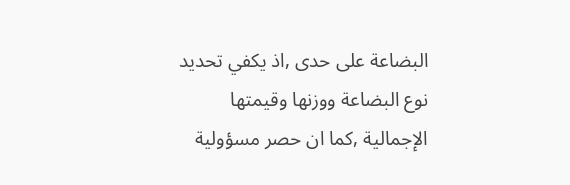البضاعة على حدى ,اذ يكفي تحديد نوع البضاعة ووزنها وقيمتها الإجمالية ,كما ان حصر مسؤولية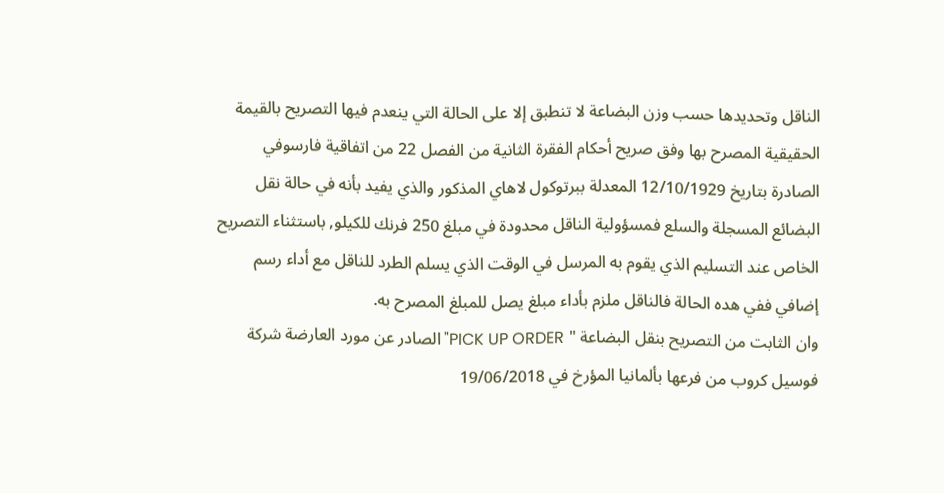الناقل وتحديدها حسب وزن البضاعة لا تنطبق إلا على الحالة التي ينعدم فيها التصريح بالقيمة الحقيقية المصرح بها وفق صريح أحكام الفقرة الثانية من الفصل 22 من اتفاقية فارسوفي الصادرة بتاريخ 12/10/1929 المعدلة ببرتوكول لاهاي المذكور والذي يفيد بأنه في حالة نقل البضائع المسجلة والسلع فمسؤولية الناقل محدودة في مبلغ 250 فرنك للكيلو, باستثناء التصريح الخاص عند التسليم الذي يقوم به المرسل في الوقت الذي يسلم الطرد للناقل مع أداء رسم إضافي ففي هده الحالة فالناقل ملزم بأداء مبلغ يصل للمبلغ المصرح به.
وان الثابت من التصريح بنقل البضاعة " PICK UP ORDER" الصادر عن مورد العارضة شركة فوسيل كروب من فرعها بألمانيا المؤرخ في 19/06/2018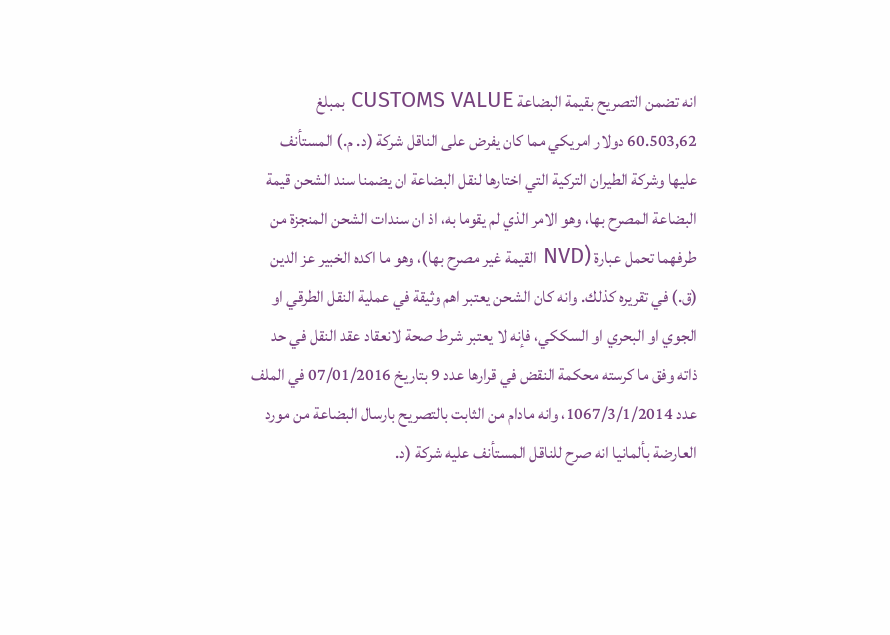انه تضمن التصريح بقيمة البضاعة CUSTOMS VALUE بمبلغ 60.503,62 دولار امريكي مما كان يفرض على الناقل شركة (د. م.) المستأنف عليها وشركة الطيران التركية التي اختارها لنقل البضاعة ان يضمنا سند الشحن قيمة البضاعة المصرح بها، وهو الامر الذي لم يقوما به، اذ ان سندات الشحن المنجزة من طرفهما تحمل عبارة (NVD القيمة غير مصرح بها)، وهو ما اكده الخبير عز الدين (ق.) في تقريره كذلك. وانه كان الشحن يعتبر اهم وثيقة في عملية النقل الطرقي او الجوي او البحري او السككي، فإنه لا يعتبر شرط صحة لانعقاد عقد النقل في حد ذاته وفق ما كرسته محكمة النقض في قرارها عدد 9 بتاريخ 07/01/2016 في الملف عدد 1067/3/1/2014، وانه مادام من الثابت بالتصريح بارسال البضاعة من مورد العارضة بألمانيا انه صرح للناقل المستأنف عليه شركة (د.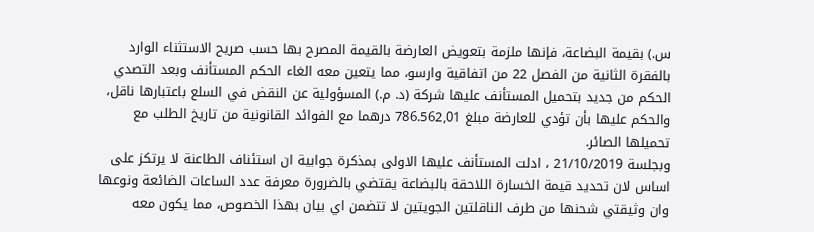س.) بقيمة البضاعة، فإنها ملزمة بتعويض العارضة بالقيمة المصرح بها حسب صريح الاستثناء الوارد بالفقرة الثانية من الفصل 22 من اتفاقية وارسو، مما يتعين معه الغاء الحكم المستأنف وبعد التصدي الحكم من جديد بتحميل المستأنف عليها شركة (د. م.) المسؤولية عن النقض في السلع باعتبارها ناقل، والحكم عليها بأن تؤدي للعارضة مبلغ 786.562,01 درهما مع الفوائد القانونية من تاريخ الطلب مع تحميلها الصائر.
وبجلسة 21/10/2019 ، ادلت المستأنف عليها الاولى بمذكرة جوابية ان استئناف الطاعنة لا يرتكز على اساس لان تحديد قيمة الخسارة اللاحقة بالبضاعة يقتضي بالضرورة معرفة عدد الساعات الضائعة ونوعها وان وثيقتي شحنها من طرف الناقلتين الجويتين لا تتضمن اي بيان بهذا الخصوص، مما يكون معه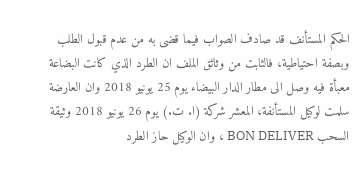الحكم المستأنف قد صادف الصواب فيما قضى به من عدم قبول الطلب وبصفة احتياطية، فالثابت من وثائق الملف ان الطرد الذي كانت البضاعة معبأة فيه وصل الى مطار الدار البيضاء يوم 25 يونيو 2018 وان العارضة سلمت لوكيل المستأنفة، المعشر شركة (ا. ت.) يوم 26 يونيو 2018 وثيقة السحب BON DELIVER ، وان الوكيل حاز الطرد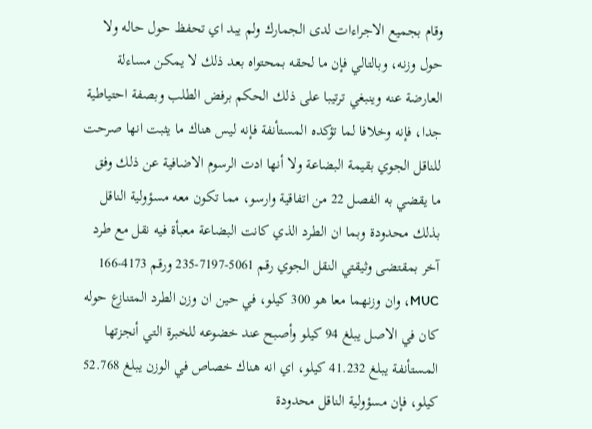وقام بجميع الاجراءات لدى الجمارك ولم يبد اي تحفظ حول حاله ولا حول وزنه، وبالتالي فإن ما لحقه بمحتواه بعد ذلك لا يمكن مساءلة العارضة عنه وينبغي ترتيبا على ذلك الحكم برفض الطلب وبصفة احتياطية جدا، فإنه وخلافا لما تؤكده المستأنفة فإنه ليس هناك ما يثبت انها صرحت للناقل الجوي بقيمة البضاعة ولا أنها ادت الرسوم الاضافية عن ذلك وفق ما يقضي به الفصل 22 من اتفاقية وارسو، مما تكون معه مسؤولية الناقل بذلك محدودة وبما ان الطرد الذي كانت البضاعة معبأة فيه نقل مع طرد آخر بمقتضى وثيقتي النقل الجوي رقم 5061-7197-235 ورقم 4173-166 MUC، وان وزنهما معا هو 300 كيلو، في حين ان وزن الطرد المتنازع حوله كان في الاصل يبلغ 94 كيلو وأصبح عند خضوعه للخبرة التي أنجزتها المستأنفة يبلغ 41.232 كيلو، اي انه هناك خصاص في الوزن يبلغ 52.768 كيلو، فإن مسؤولية الناقل محدودة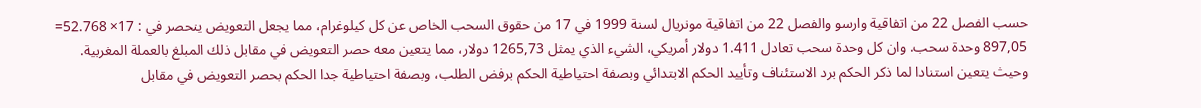حسب الفصل 22 من اتفاقية وارسو والفصل 22 من اتفاقية مونريال لسنة 1999 في 17 من حقوق السحب الخاص عن كل كيلوغرام، مما يجعل التعويض ينحصر في : 17× 52.768= 897,05 وحدة سحب. وان كل وحدة سحب تعادل 1.411 دولار أمريكي، الشيء الذي يمثل 1265,73 دولار، مما يتعين معه حصر التعويض في مقابل ذلك المبلغ بالعملة المغربية.
وحيث يتعين استنادا لما ذكر الحكم برد الاستئناف وتأييد الحكم الابتدائي وبصفة احتياطية الحكم برفض الطلب، وبصفة احتياطية جدا الحكم بحصر التعويض في مقابل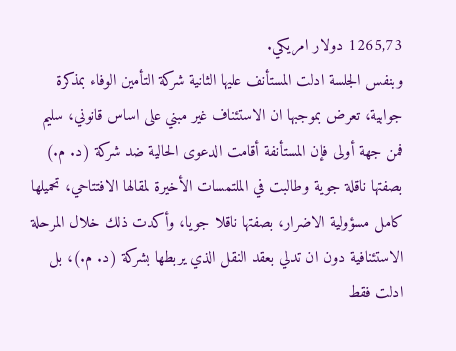1265,73 دولار امريكي.
وبنفس الجلسة ادلت المستأنف عليها الثانية شركة التأمين الوفاء بمذكرة جوابية، تعرض بموجبها ان الاستئناف غير مبني على اساس قانوني، سليم فمن جهة أولى فإن المستأنفة أقامت الدعوى الحالية ضد شركة (د. م.) بصفتها ناقلة جوية وطالبت في الملتمسات الأخيرة لمقالها الافتتاحي، تحميلها كامل مسؤولية الاضرار، بصفتها ناقلا جويا، وأكدت ذلك خلال المرحلة الاستئنافية دون ان تدلي بعقد النقل الذي يربطها بشركة (د. م.)، بل ادلت فقط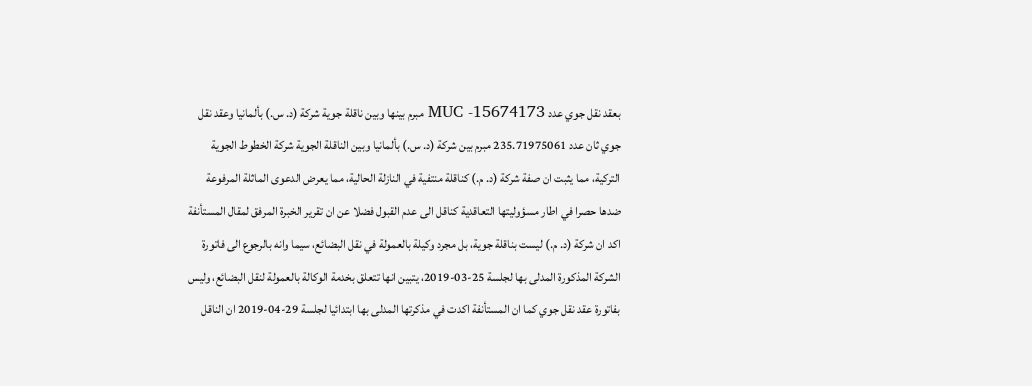بعقد نقل جوي عدد MUC -15674173 مبرم بينها وبين ناقلة جوية شركة (د. س.) بألمانيا وعقد نقل جوي ثان عدد 235.71975061 مبرم بين شركة (د. س.) بألمانيا وبين الناقلة الجوية شركة الخطوط الجوية التركية، مما يثبت ان صفة شركة (د. م.) كناقلة منتفية في النازلة الحالية، مما يعرض الدعوى الماثلة المرفوعة ضدها حصرا في اطار مسؤوليتها التعاقدية كناقل الى عدم القبول فضلا عن ان تقرير الخبرة المرفق لمقال المستأنفة اكد ان شركة (د. م.) ليست بناقلة جوية، بل مجرد وكيلة بالعمولة في نقل البضائع، سيما وانه بالرجوع الى فاتورة الشركة المذكورة المدلى بها لجلسة 25-03-2019، يتبين انها تتعلق بخدمة الوكالة بالعمولة لنقل البضائع، وليس بفاتورة عقد نقل جوي كما ان المستأنفة اكدت في مذكرتها المدلى بها ابتدائيا لجلسة 29-04-2019 ان الناقل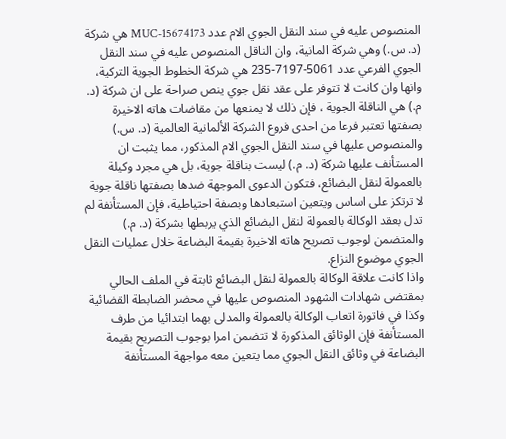المنصوص عليه في سند النقل الجوي الام عدد MUC-15674173 هي شركة (د. س.) وهي شركة المانية، وان الناقل المنصوص عليه في سند النقل الجوي الفرعي عدد 5061-7197-235 هي شركة الخطوط الجوية التركية، وانها وان كانت لا تتوفر على عقد نقل جوي ينص صراحة على ان شركة (د. م.) هي الناقلة الجوية ، فإن ذلك لا يمنعها من مقاضات هاته الاخيرة بصفتها تعتبر فرعا من احدى فروع الشركة الألمانية العالمية (د. س.) والمنصوص عليها في سند النقل الجوي الام المذكور، مما يثبت ان المستأنف عليها شركة (د. م.) ليست بناقلة جوية، بل هي مجرد وكيلة بالعمولة لنقل البضائع، فتكون الدعوى الموجهة ضدها بصفتها ناقلة جوية لا ترتكز على اساس ويتعين استبعادها وبصفة احتياطية، فإن المستأنفة لم تدل بعقد الوكالة بالعمولة لنقل البضائع الذي يربطها بشركة (د. م.) والمتضمن لوجوب تصريح هاته الاخيرة بقيمة البضاعة خلال عمليات النقل الجوي موضوع النزاع.
واذا كانت علاقة الوكالة بالعمولة لنقل البضائع ثابتة في الملف الحالي بمقتضى شهادات الشهود المنصوص عليها في محضر الضابطة القضائية وكذا في فاتورة اتعاب الوكالة بالعمولة والمدلى بهما ابتدائيا من طرف المستأنفة فإن الوثائق المذكورة لا تتضمن امرا بوجوب التصريح بقيمة البضاعة في وثائق النقل الجوي مما يتعين معه مواجهة المستأنفة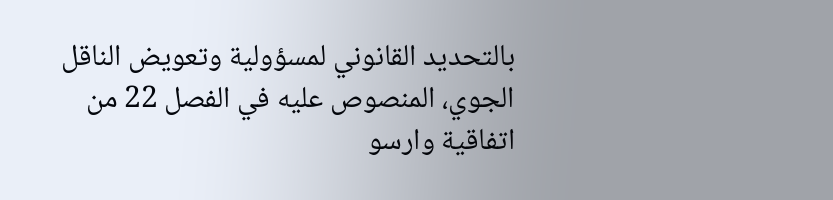بالتحديد القانوني لمسؤولية وتعويض الناقل الجوي، المنصوص عليه في الفصل 22 من اتفاقية وارسو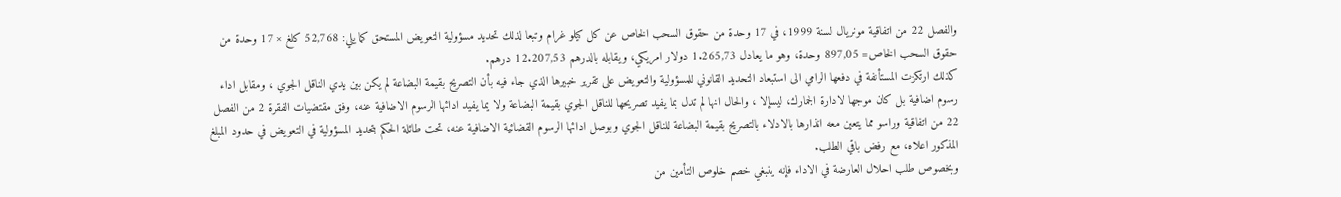والفصل 22 من اتفاقية مونريال لسنة 1999، في 17 وحدة من حقوق السحب الخاص عن كل كيلو غرام وتبعا لذلك تحديد مسؤولية التعويض المستحق كما يلي: 52,768 كلغ × 17 وحدة من حقوق السحب الخاص= 897,05 وحدة، وهو ما يعادل 1.265,73 دولار امريكي، ويقابله بالدرهم 12.207,53 درهم.
كذلك ارتكزت المستأنفة في دفعها الرامي الى استبعاد التحديد القانوني للمسؤولية والتعويض على تقرير خبيرها الذي جاء فيه بأن التصريح بقيمة البضاعة لم يكن بين يدي الناقل الجوي ، ومقابل اداء رسوم اضافية بل كان موجها لادارة الجمارك، ليسإلا ، والحال انها لم تدل بما يفيد تصريحها للناقل الجوي بقيمة البضاعة ولا يما يفيد ادائها الرسوم الاضافية عنه، وفق مقتضيات الفقرة 2 من الفصل 22 من اتفاقية وراسو مما يتعين معه انذارها بالادلاء بالتصريح بقيمة البضاعة للناقل الجوي وبوصل ادائها الرسوم القضائية الاضافية عنه، تحت طائلة الحكم بتحديد المسؤولية في التعويض في حدود المبلغ المذكور اعلاه، مع رفض باقي الطلب.
وبخصوص طلب احلال العارضة في الاداء فإنه ينبغي خصم خلوص التأمين من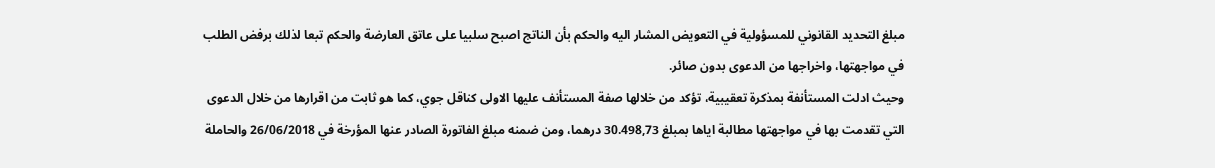مبلغ التحديد القانوني للمسؤولية في التعويض المشار اليه والحكم بأن الناتج اصبح سلبيا على عاتق العارضة والحكم تبعا لذلك برفض الطلب في مواجهتها، واخراجها من الدعوى بدون صائر.
وحيث ادلت المستأنفة بمذكرة تعقيبية، تؤكد من خلالها صفة المستأنف عليها الاولى كناقل جوي، كما هو ثابت من اقرارها من خلال الدعوى التي تقدمت بها في مواجهتها مطالبة اياها بمبلغ 30.498,73 درهما، ومن ضمنه مبلغ الفاتورة الصادر عنها المؤرخة في 26/06/2018 والحاملة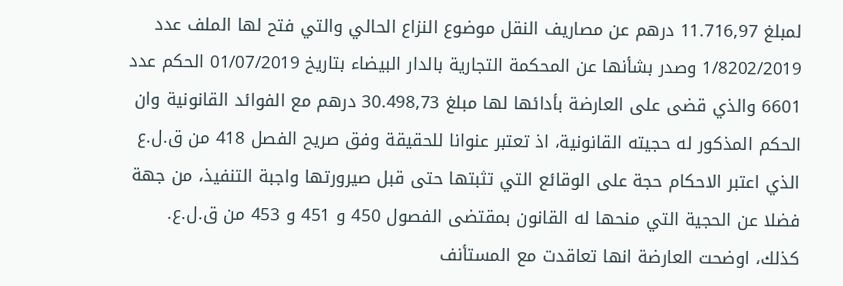لمبلغ 11.716,97 درهم عن مصاريف النقل موضوع النزاع الحالي والتي فتح لها الملف عدد 1/8202/2019 وصدر بشأنها عن المحكمة التجارية بالدار البيضاء بتاريخ 01/07/2019 الحكم عدد 6601 والذي قضى على العارضة بأدائها لها مبلغ 30.498,73 درهم مع الفوائد القانونية وان الحكم المذكور له حجيته القانونية، اذ تعتبر عنوانا للحقيقة وفق صريح الفصل 418 من ق.ل.ع الذي اعتبر الاحكام حجة على الوقائع التي تثبتها حتى قبل صيرورتها واجبة التنفيذ، من جهة فضلا عن الحجية التي منحها له القانون بمقتضى الفصول 450 و 451 و 453 من ق.ل.ع.
كذلك، اوضحت العارضة انها تعاقدت مع المستأنف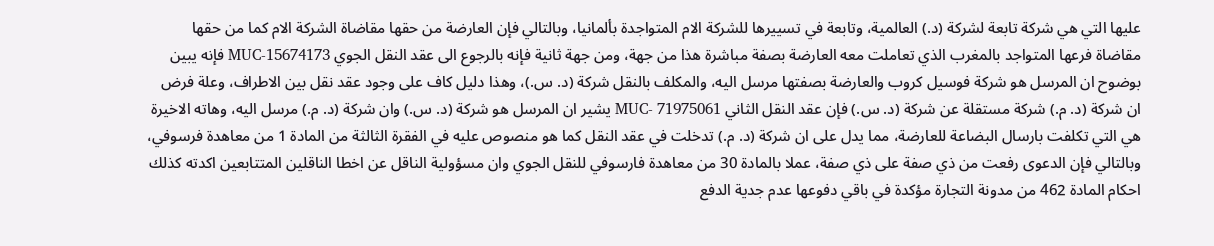عليها التي هي شركة تابعة لشركة (د.) العالمية، وتابعة في تسييرها للشركة الام المتواجدة بألمانيا، وبالتالي فإن العارضة من حقها مقاضاة الشركة الام كما من حقها مقاضاة فرعها المتواجد بالمغرب الذي تعاملت معه العارضة بصفة مباشرة هذا من جهة، ومن جهة ثانية فإنه بالرجوع الى عقد النقل الجوي MUC-15674173 فإنه يبين بوضوح ان المرسل هو شركة فوسيل كروب والعارضة بصفتها مرسل اليه، والمكلف بالنقل شركة (د. س.)، وهذا دليل كاف على وجود عقد نقل بين الاطراف، وعلة فرض ان شركة (د. م.) شركة مستقلة عن شركة (د. س.) فإن عقد النقل الثاني MUC- 71975061 يشير ان المرسل هو شركة (د. س.) وان شركة (د. م.) مرسل اليه، وهاته الاخيرة هي التي تكلفت بارسال البضاعة للعارضة، مما يدل على ان شركة (د. م.) تدخلت في عقد النقل كما هو منصوص عليه في الفقرة الثالثة من المادة 1 من معاهدة فرسوفي، وبالتالي فإن الدعوى رفعت من ذي صفة على ذي صفة، عملا بالمادة 30 من معاهدة فارسوفي للنقل الجوي وان مسؤولية الناقل عن اخطا الناقلين المتتابعين اكدته كذلك احكام المادة 462 من مدونة التجارة مؤكدة في باقي دفوعها عدم جدية الدفع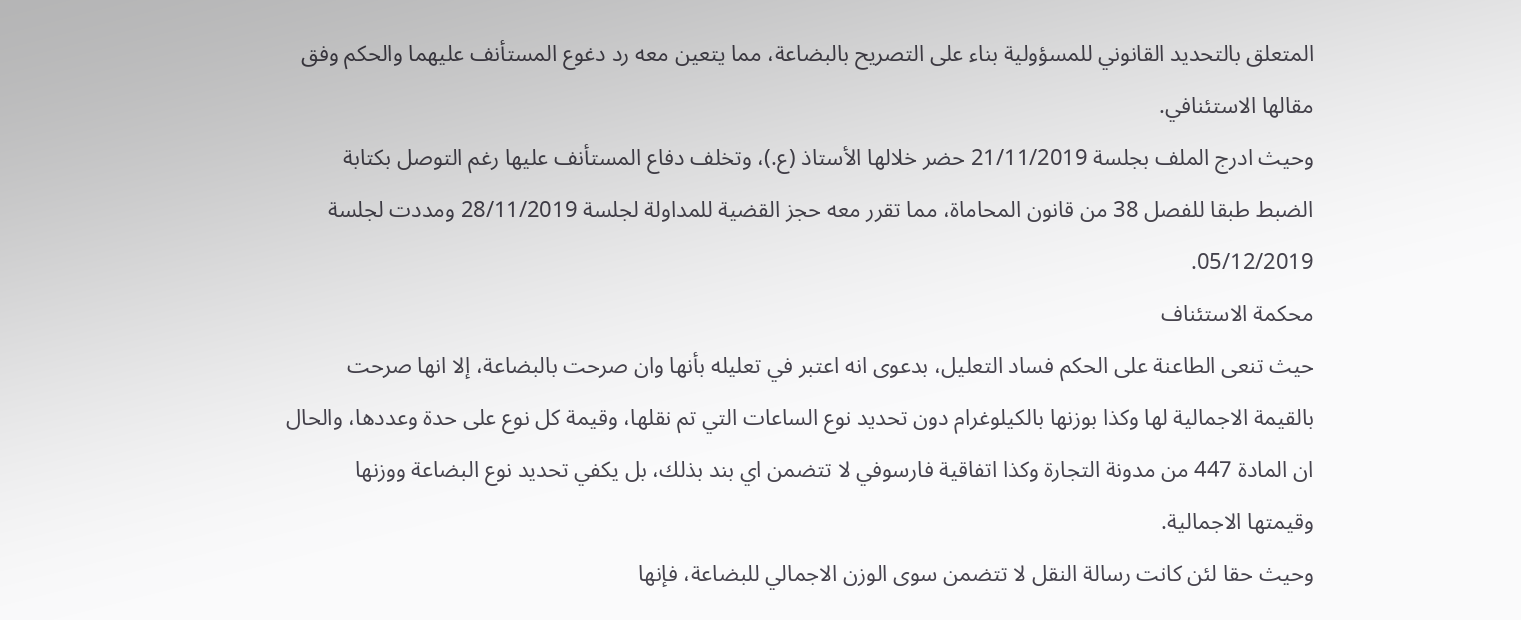المتعلق بالتحديد القانوني للمسؤولية بناء على التصريح بالبضاعة، مما يتعين معه رد دغوع المستأنف عليهما والحكم وفق مقالها الاستئنافي.
وحيث ادرج الملف بجلسة 21/11/2019 حضر خلالها الأستاذ (ع.)، وتخلف دفاع المستأنف عليها رغم التوصل بكتابة الضبط طبقا للفصل 38 من قانون المحاماة، مما تقرر معه حجز القضية للمداولة لجلسة 28/11/2019 ومددت لجلسة 05/12/2019.
محكمة الاستئناف
حيث تنعى الطاعنة على الحكم فساد التعليل، بدعوى انه اعتبر في تعليله بأنها وان صرحت بالبضاعة، إلا انها صرحت بالقيمة الاجمالية لها وكذا بوزنها بالكيلوغرام دون تحديد نوع الساعات التي تم نقلها، وقيمة كل نوع على حدة وعددها، والحال ان المادة 447 من مدونة التجارة وكذا اتفاقية فارسوفي لا تتضمن اي بند بذلك، بل يكفي تحديد نوع البضاعة ووزنها وقيمتها الاجمالية.
وحيث حقا لئن كانت رسالة النقل لا تتضمن سوى الوزن الاجمالي للبضاعة، فإنها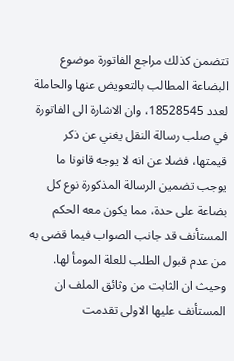تتضمن كذلك مراجع الفاتورة موضوع البضاعة المطالب بالتعويض عنها والحاملة لعدد 18528545، وان الاشارة الى الفاتورة في صلب رسالة النقل يغني عن ذكر قيمتها، فضلا عن انه لا يوجه قانونا ما يوجب تضمين الرسالة المذكورة نوع كل بضاعة على حدة، مما يكون معه الحكم المستأنف قد جانب الصواب فيما قضى به من عدم قبول الطلب للعلة المومأ لها.
وحيث ان الثابت من وثائق الملف ان المستأنف عليها الاولى تقدمت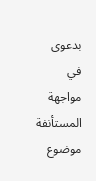بدعوى في مواجهة المستأنفة موضوع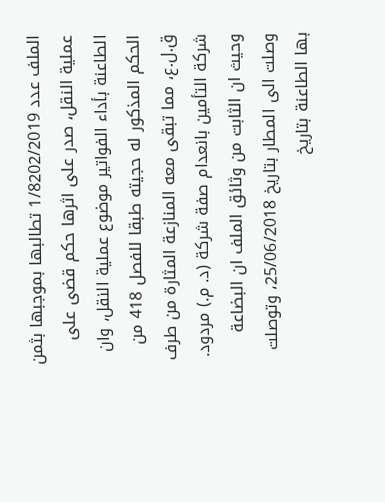الملف عدد 1/8202/2019 تطالبها بموجبها بثمن عملية النقل، صدر على اثرها حكم قضى على الطاعنة بأداء الفواتير موضوع عملية النقل، وان الحكم المذكور له حجيته طبقا للفصل 418 من ق.ل.ع، مما تبقى معه المنازعة المثارة من طرف شركة التأمين بانعدام صفة شركة (د. م.) مردود.
وحيث ان الثابت من وثائق الملف ان البضاعة وصلت الى المطار بتاريخ 25/06/2018، وتوصلت بها الطاعنة بتاريخ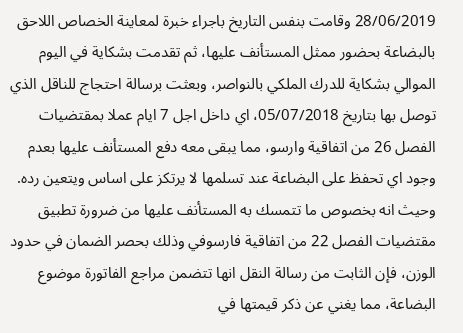28/06/2019 وقامت بنفس التاريخ باجراء خبرة لمعاينة الخصاص اللاحق بالبضاعة بحضور ممثل المستأنف عليها، ثم تقدمت بشكاية في اليوم الموالي بشكاية للدرك الملكي بالنواصر، وبعثت برسالة احتجاج للناقل الذي توصل بها بتاريخ 05/07/2018، اي داخل اجل 7 ايام عملا بمقتضيات الفصل 26 من اتفاقية وارسو، مما يبقى معه دفع المستأنف عليها بعدم وجود اي تحفظ على البضاعة عند تسلمها لا يرتكز على اساس ويتعين رده.
وحيث انه بخصوص ما تتمسك به المستأنف عليها من ضرورة تطبيق مقتضيات الفصل 22 من اتفاقية فارسوفي وذلك بحصر الضمان في حدود الوزن، فإن الثابت من رسالة النقل انها تتضمن مراجع الفاتورة موضوع البضاعة، مما يغني عن ذكر قيمتها في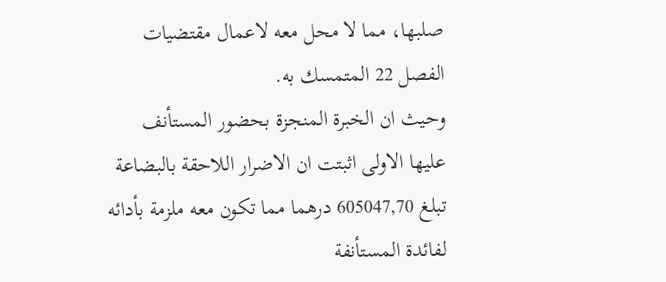صلبها، مما لا محل معه لاعمال مقتضيات الفصل 22 المتمسك به.
وحيث ان الخبرة المنجزة بحضور المستأنف عليها الاولى اثبتت ان الاضرار اللاحقة بالبضاعة تبلغ 605047,70 درهما مما تكون معه ملزمة بأدائه لفائدة المستأنفة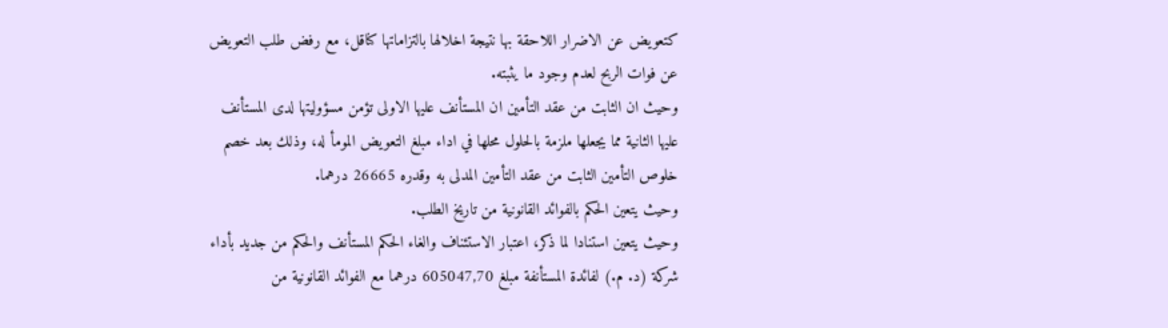كتعويض عن الاضرار اللاحقة بها نتيجة اخلالها بالتزاماتها كناقل، مع رفض طلب التعويض عن فوات الربح لعدم وجود ما يثبته.
وحيث ان الثابت من عقد التأمين ان المستأنف عليها الاولى تؤمن مسؤوليتها لدى المستأنف عليها الثانية مما يجعلها ملزمة بالحلول محلها في اداء مبلغ التعويض المومأ له، وذلك بعد خصم خلوص التأمين الثابت من عقد التأمين المدلى به وقدره 26665 درهما.
وحيث يتعين الحكم بالفوائد القانونية من تاريخ الطلب.
وحيث يتعين استنادا لما ذكر، اعتبار الاستئناف والغاء الحكم المستأنف والحكم من جديد بأداء شركة (د. م.) لفائدة المستأنفة مبلغ 605047,70 درهما مع الفوائد القانونية من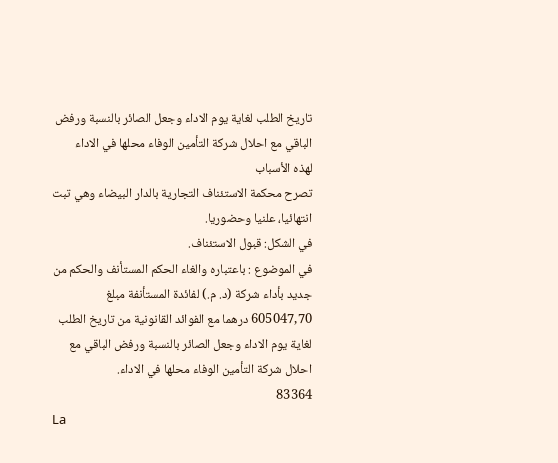تاريخ الطلب لغاية يوم الاداء وجعل الصائر بالنسبة ورفض الباقي مع احلال شركة التأمين الوفاء محلها في الاداء
لهذه الأسباب
تصرح محكمة الاستئناف التجارية بالدار البيضاء وهي تبت انتهائيا، علنيا وحضوريا.
في الشكل: قبول الاستئناف.
في الموضوع : باعتباره والغاء الحكم المستأنف والحكم من جديد بأداء شركة (د. م.) لفائدة المستأنفة مبلغ 605047,70 درهما مع الفوائد القانونية من تاريخ الطلب لغاية يوم الاداء وجعل الصائر بالنسبة ورفض الباقي مع احلال شركة التأمين الوفاء محلها في الاداء.
83364
La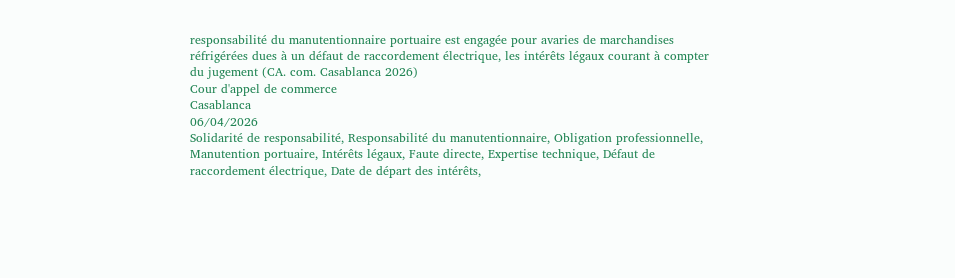responsabilité du manutentionnaire portuaire est engagée pour avaries de marchandises réfrigérées dues à un défaut de raccordement électrique, les intérêts légaux courant à compter du jugement (CA. com. Casablanca 2026)
Cour d'appel de commerce
Casablanca
06/04/2026
Solidarité de responsabilité, Responsabilité du manutentionnaire, Obligation professionnelle, Manutention portuaire, Intérêts légaux, Faute directe, Expertise technique, Défaut de raccordement électrique, Date de départ des intérêts,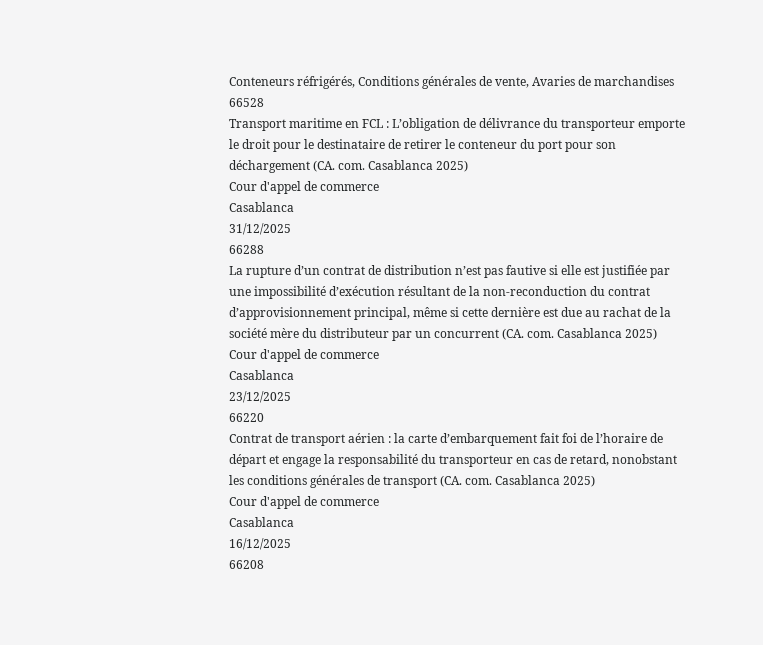Conteneurs réfrigérés, Conditions générales de vente, Avaries de marchandises
66528
Transport maritime en FCL : L’obligation de délivrance du transporteur emporte le droit pour le destinataire de retirer le conteneur du port pour son déchargement (CA. com. Casablanca 2025)
Cour d'appel de commerce
Casablanca
31/12/2025
66288
La rupture d’un contrat de distribution n’est pas fautive si elle est justifiée par une impossibilité d’exécution résultant de la non-reconduction du contrat d’approvisionnement principal, même si cette dernière est due au rachat de la société mère du distributeur par un concurrent (CA. com. Casablanca 2025)
Cour d'appel de commerce
Casablanca
23/12/2025
66220
Contrat de transport aérien : la carte d’embarquement fait foi de l’horaire de départ et engage la responsabilité du transporteur en cas de retard, nonobstant les conditions générales de transport (CA. com. Casablanca 2025)
Cour d'appel de commerce
Casablanca
16/12/2025
66208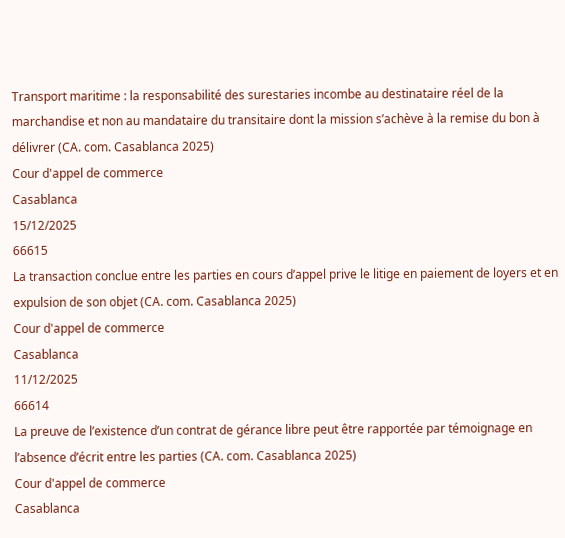Transport maritime : la responsabilité des surestaries incombe au destinataire réel de la marchandise et non au mandataire du transitaire dont la mission s’achève à la remise du bon à délivrer (CA. com. Casablanca 2025)
Cour d'appel de commerce
Casablanca
15/12/2025
66615
La transaction conclue entre les parties en cours d’appel prive le litige en paiement de loyers et en expulsion de son objet (CA. com. Casablanca 2025)
Cour d'appel de commerce
Casablanca
11/12/2025
66614
La preuve de l’existence d’un contrat de gérance libre peut être rapportée par témoignage en l’absence d’écrit entre les parties (CA. com. Casablanca 2025)
Cour d'appel de commerce
Casablanca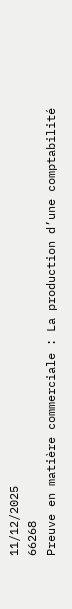11/12/2025
66268
Preuve en matière commerciale : La production d’une comptabilité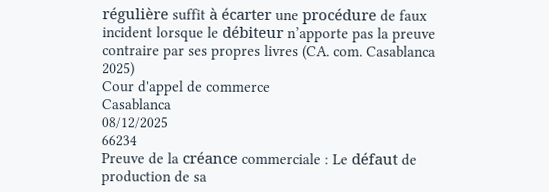régulière suffit à écarter une procédure de faux incident lorsque le débiteur n’apporte pas la preuve contraire par ses propres livres (CA. com. Casablanca 2025)
Cour d'appel de commerce
Casablanca
08/12/2025
66234
Preuve de la créance commerciale : Le défaut de production de sa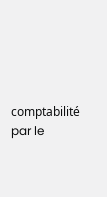comptabilité par le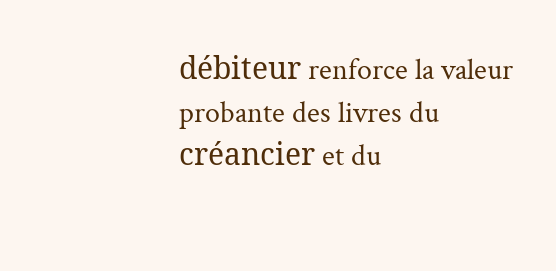débiteur renforce la valeur probante des livres du créancier et du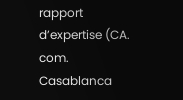rapport d’expertise (CA. com. Casablanca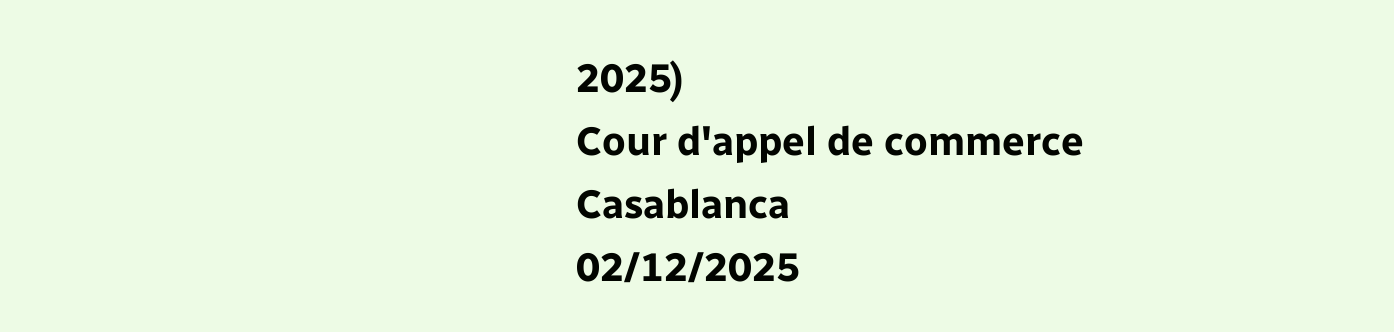2025)
Cour d'appel de commerce
Casablanca
02/12/2025